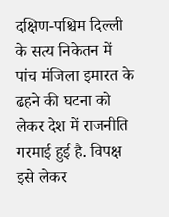दक्षिण-पश्चिम दिल्ली के सत्य निकेतन में पांच मंजिला इमारत के ढहने की घटना को लेकर देश में राजनीति गरमाई हुई है. विपक्ष इसे लेकर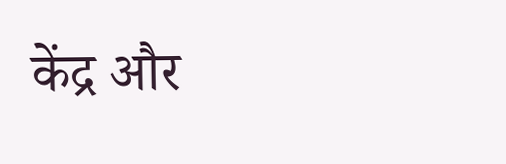केंद्र और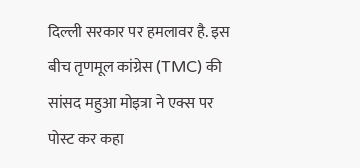दिल्ली सरकार पर हमलावर है. इस बीच तृणमूल कांग्रेस (TMC) की सांसद महुआ मोइत्रा ने एक्स पर पोस्ट कर कहा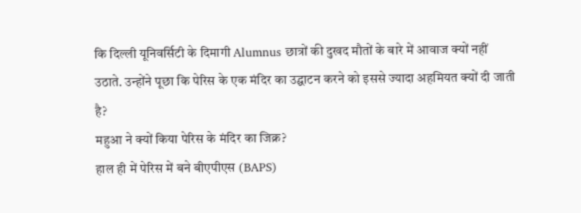कि दिल्ली यूनिवर्सिटी के दिमागी Alumnus छात्रों की दुखद मौतों के बारे में आवाज क्यों नहीं उठाते. उन्होंने पूछा कि पेरिस के एक मंदिर का उद्घाटन करने को इससे ज्यादा अहमियत क्यों दी जाती है?
महुआ ने क्यों किया पेरिस के मंदिर का जिक्र?
हाल ही में पेरिस में बने बीएपीएस (BAPS)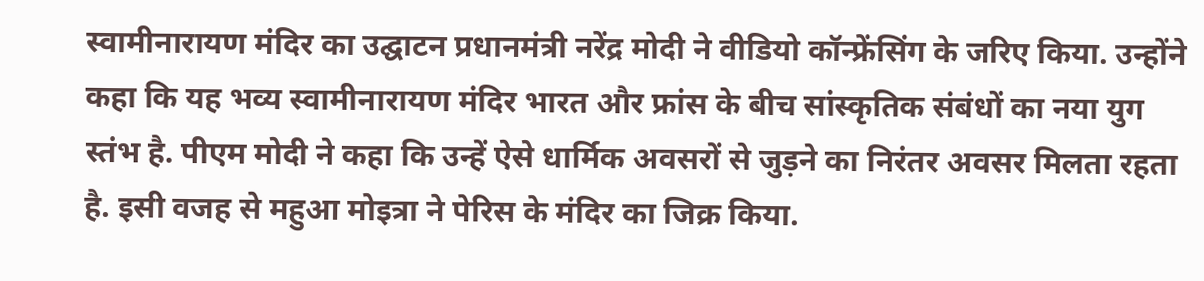स्वामीनारायण मंदिर का उद्घाटन प्रधानमंत्री नरेंद्र मोदी ने वीडियो कॉन्फ्रेंसिंग के जरिए किया. उन्होंने कहा कि यह भव्य स्वामीनारायण मंदिर भारत और फ्रांस के बीच सांस्कृतिक संबंधों का नया युग स्तंभ है. पीएम मोदी ने कहा कि उन्हें ऐसे धार्मिक अवसरों से जुड़ने का निरंतर अवसर मिलता रहता है. इसी वजह से महुआ मोइत्रा ने पेरिस के मंदिर का जिक्र किया.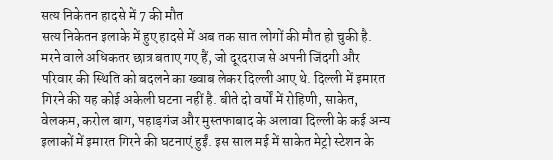सत्य निकेतन हादसे में 7 की मौत
सत्य निकेतन इलाके में हुए हादसे में अब तक सात लोगों की मौत हो चुकी है. मरने वाले अधिकतर छात्र बताए गए हैं, जो दूरदराज से अपनी जिंदगी और परिवार की स्थिति को बदलने का ख्वाब लेकर दिल्ली आए थे. दिल्ली में इमारत गिरने की यह कोई अकेली घटना नहीं है. बीते दो वर्षों में रोहिणी, साकेत, वेलकम, करोल बाग, पहाड़गंज और मुस्तफाबाद के अलावा दिल्ली के कई अन्य इलाकों में इमारत गिरने की घटनाएं हुईं. इस साल मई में साकेत मेट्रो स्टेशन के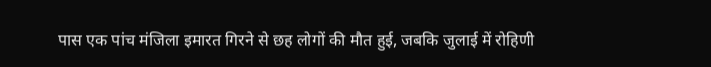पास एक पांच मंजिला इमारत गिरने से छह लोगों की मौत हुई, जबकि जुलाई में रोहिणी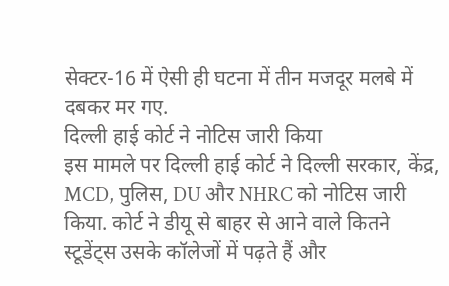सेक्टर-16 में ऐसी ही घटना में तीन मजदूर मलबे में दबकर मर गए.
दिल्ली हाई कोर्ट ने नोटिस जारी किया
इस मामले पर दिल्ली हाई कोर्ट ने दिल्ली सरकार, केंद्र, MCD, पुलिस, DU और NHRC को नोटिस जारी किया. कोर्ट ने डीयू से बाहर से आने वाले कितने स्टूडेंट्स उसके कॉलेजों में पढ़ते हैं और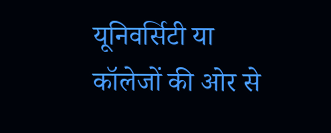यूनिवर्सिटी या कॉलेजों की ओर से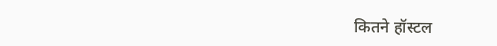कितने हॉस्टल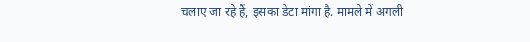चलाए जा रहे हैं, इसका डेटा मांगा है. मामले में अगली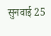सुनवाई 25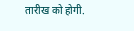तारीख को होगी.